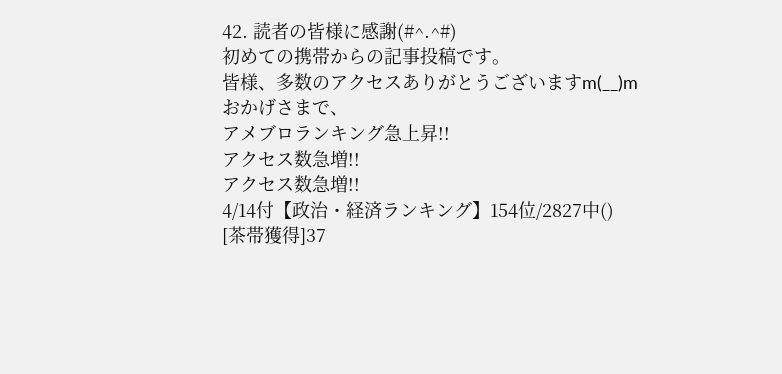42. 読者の皆様に感謝(#^.^#)
初めての携帯からの記事投稿です。
皆様、多数のアクセスありがとうございますm(__)m
おかげさまで、
アメブロランキング急上昇!!
アクセス数急増!!
アクセス数急増!!
4/14付【政治・経済ランキング】154位/2827中()
[茶帯獲得]37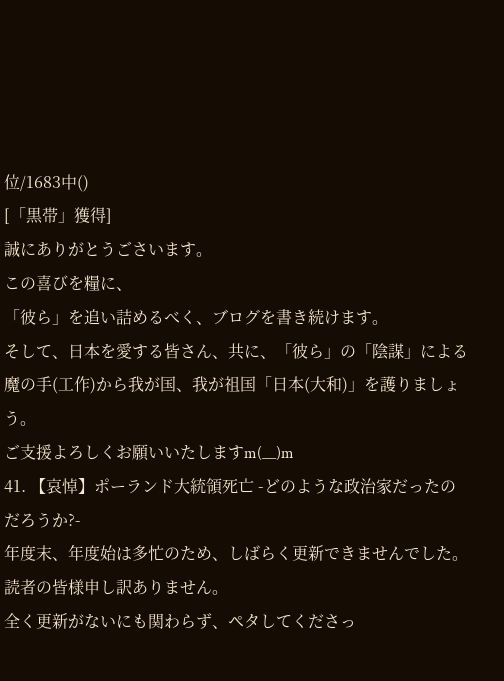位/1683中()
[「黒帯」獲得]
誠にありがとうごさいます。
この喜びを糧に、
「彼ら」を追い詰めるべく、ブログを書き続けます。
そして、日本を愛する皆さん、共に、「彼ら」の「陰謀」による魔の手(工作)から我が国、我が祖国「日本(大和)」を護りましょう。
ご支援よろしくお願いいたしますm(__)m
41. 【哀悼】ポーランド大統領死亡 -どのような政治家だったのだろうか?-
年度末、年度始は多忙のため、しばらく更新できませんでした。読者の皆様申し訳ありません。
全く更新がないにも関わらず、ペタしてくださっ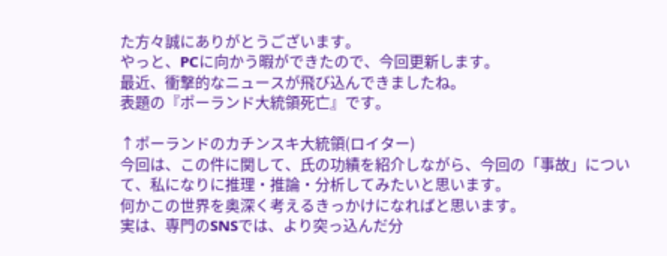た方々誠にありがとうございます。
やっと、PCに向かう暇ができたので、今回更新します。
最近、衝撃的なニュースが飛び込んできましたね。
表題の『ポーランド大統領死亡』です。

↑ポーランドのカチンスキ大統領(ロイター)
今回は、この件に関して、氏の功績を紹介しながら、今回の「事故」について、私になりに推理・推論・分析してみたいと思います。
何かこの世界を奥深く考えるきっかけになればと思います。
実は、専門のSNSでは、より突っ込んだ分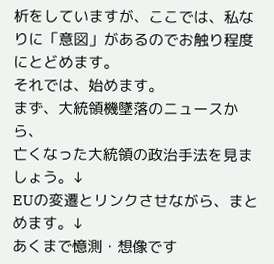析をしていますが、ここでは、私なりに「意図」があるのでお触り程度にとどめます。
それでは、始めます。
まず、大統領機墜落のニュースから、
亡くなった大統領の政治手法を見ましょう。↓
EUの変遷とリンクさせながら、まとめます。↓
あくまで憶測・想像です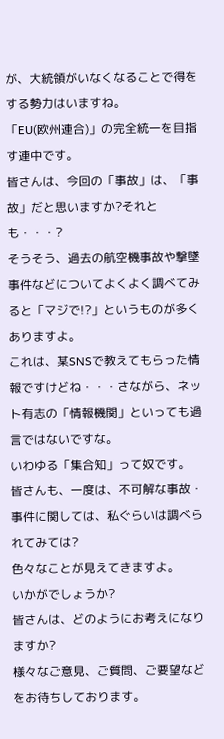が、大統領がいなくなることで得をする勢力はいますね。
「EU(欧州連合)」の完全統一を目指す連中です。
皆さんは、今回の「事故」は、「事故」だと思いますか?それとも・・・?
そうそう、過去の航空機事故や撃墜事件などについてよくよく調べてみると「マジで!?」というものが多くありますよ。
これは、某SNSで教えてもらった情報ですけどね・・・さながら、ネット有志の「情報機関」といっても過言ではないですな。
いわゆる「集合知」って奴です。
皆さんも、一度は、不可解な事故・事件に関しては、私ぐらいは調べられてみては?
色々なことが見えてきますよ。
いかがでしょうか?
皆さんは、どのようにお考えになりますか?
様々なご意見、ご質問、ご要望などをお待ちしております。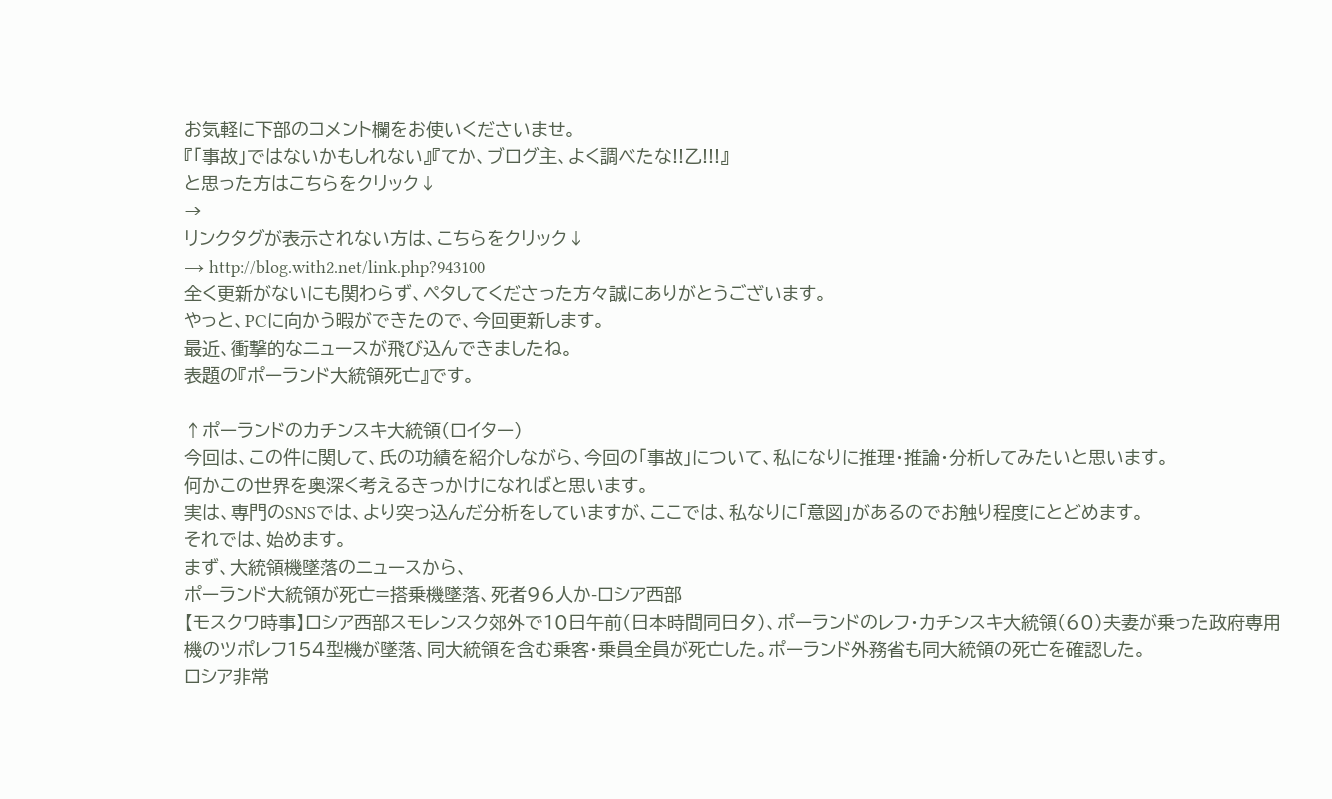お気軽に下部のコメント欄をお使いくださいませ。
『「事故」ではないかもしれない』『てか、ブログ主、よく調べたな!!乙!!!』
と思った方はこちらをクリック↓
→
リンクタグが表示されない方は、こちらをクリック↓
→ http://blog.with2.net/link.php?943100
全く更新がないにも関わらず、ペタしてくださった方々誠にありがとうございます。
やっと、PCに向かう暇ができたので、今回更新します。
最近、衝撃的なニュースが飛び込んできましたね。
表題の『ポーランド大統領死亡』です。

↑ポーランドのカチンスキ大統領(ロイター)
今回は、この件に関して、氏の功績を紹介しながら、今回の「事故」について、私になりに推理・推論・分析してみたいと思います。
何かこの世界を奥深く考えるきっかけになればと思います。
実は、専門のSNSでは、より突っ込んだ分析をしていますが、ここでは、私なりに「意図」があるのでお触り程度にとどめます。
それでは、始めます。
まず、大統領機墜落のニュースから、
ポーランド大統領が死亡=搭乗機墜落、死者96人か-ロシア西部
【モスクワ時事】ロシア西部スモレンスク郊外で10日午前(日本時間同日夕)、ポーランドのレフ・カチンスキ大統領(60)夫妻が乗った政府専用機のツポレフ154型機が墜落、同大統領を含む乗客・乗員全員が死亡した。ポーランド外務省も同大統領の死亡を確認した。
ロシア非常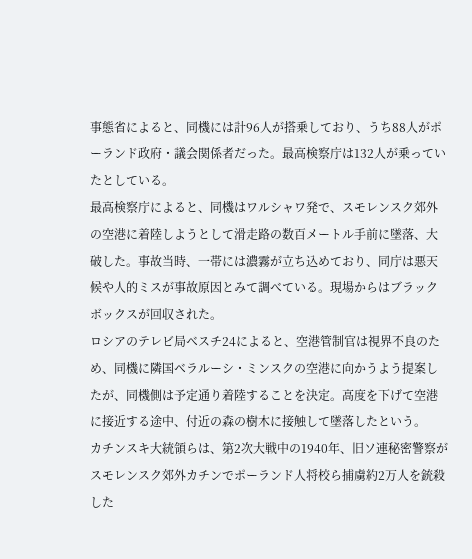事態省によると、同機には計96人が搭乗しており、うち88人がポーランド政府・議会関係者だった。最高検察庁は132人が乗っていたとしている。
最高検察庁によると、同機はワルシャワ発で、スモレンスク郊外の空港に着陸しようとして滑走路の数百メートル手前に墜落、大破した。事故当時、一帯には濃霧が立ち込めており、同庁は悪天候や人的ミスが事故原因とみて調べている。現場からはブラックボックスが回収された。
ロシアのテレビ局ベスチ24によると、空港管制官は視界不良のため、同機に隣国ベラルーシ・ミンスクの空港に向かうよう提案したが、同機側は予定通り着陸することを決定。高度を下げて空港に接近する途中、付近の森の樹木に接触して墜落したという。
カチンスキ大統領らは、第2次大戦中の1940年、旧ソ連秘密警察がスモレンスク郊外カチンでポーランド人将校ら捕虜約2万人を銃殺した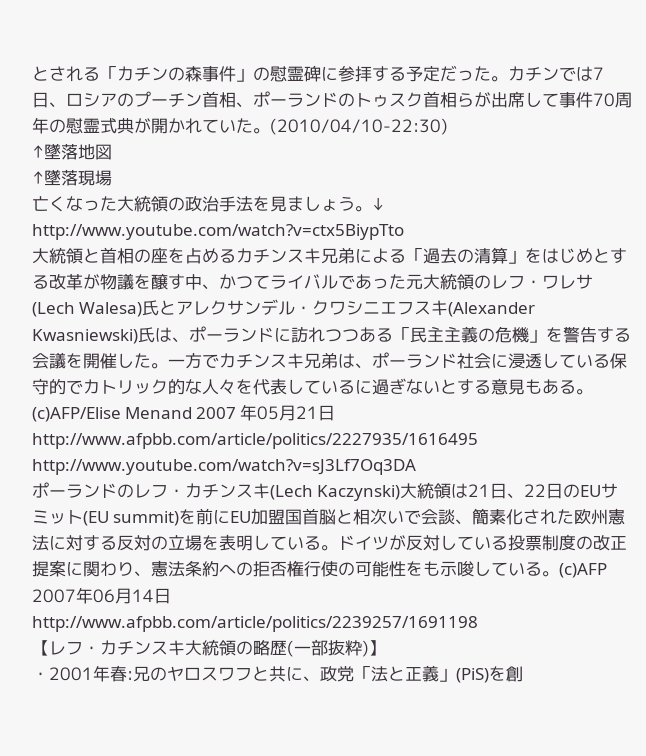とされる「カチンの森事件」の慰霊碑に参拝する予定だった。カチンでは7日、ロシアのプーチン首相、ポーランドのトゥスク首相らが出席して事件70周年の慰霊式典が開かれていた。(2010/04/10-22:30)
↑墜落地図
↑墜落現場
亡くなった大統領の政治手法を見ましょう。↓
http://www.youtube.com/watch?v=ctx5BiypTto
大統領と首相の座を占めるカチンスキ兄弟による「過去の清算」をはじめとする改革が物議を醸す中、かつてライバルであった元大統領のレフ・ワレサ(Lech Walesa)氏とアレクサンデル・クワシニエフスキ(Alexander Kwasniewski)氏は、ポーランドに訪れつつある「民主主義の危機」を警告する会議を開催した。一方でカチンスキ兄弟は、ポーランド社会に浸透している保守的でカトリック的な人々を代表しているに過ぎないとする意見もある。(c)AFP/Elise Menand 2007 年05月21日
http://www.afpbb.com/article/politics/2227935/1616495
http://www.youtube.com/watch?v=sJ3Lf7Oq3DA
ポーランドのレフ・カチンスキ(Lech Kaczynski)大統領は21日、22日のEUサミット(EU summit)を前にEU加盟国首脳と相次いで会談、簡素化された欧州憲法に対する反対の立場を表明している。ドイツが反対している投票制度の改正提案に関わり、憲法条約への拒否権行使の可能性をも示唆している。(c)AFP 2007年06月14日
http://www.afpbb.com/article/politics/2239257/1691198
【レフ・カチンスキ大統領の略歴(一部抜粋)】
・2001年春:兄のヤロスワフと共に、政党「法と正義」(PiS)を創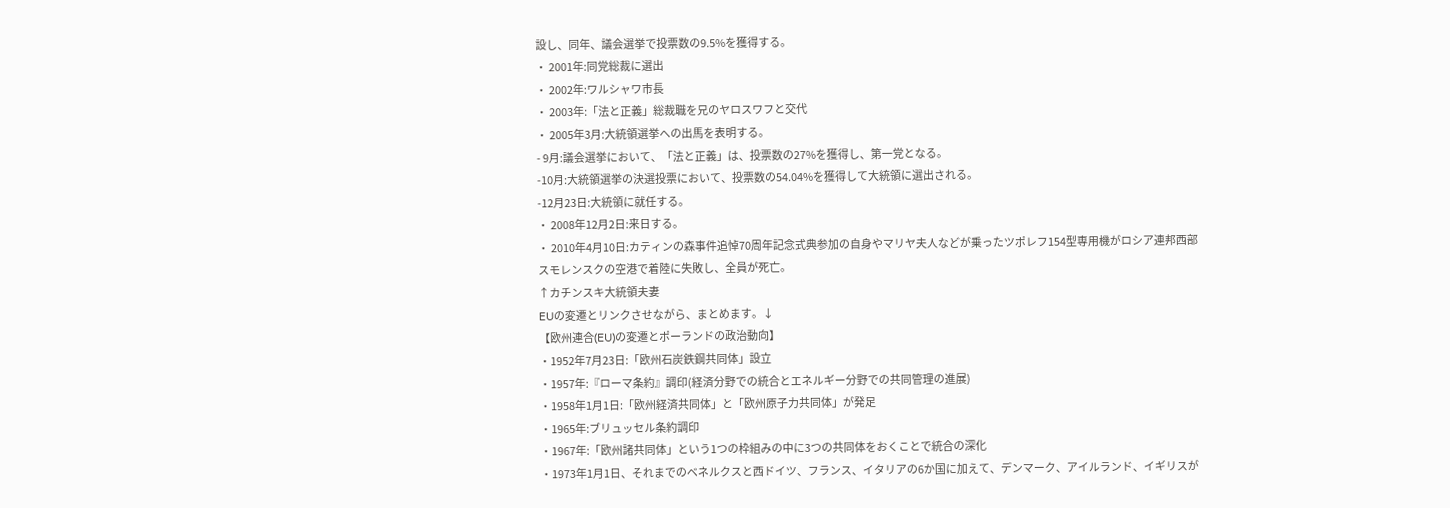設し、同年、議会選挙で投票数の9.5%を獲得する。
・ 2001年:同党総裁に選出
・ 2002年:ワルシャワ市長
・ 2003年:「法と正義」総裁職を兄のヤロスワフと交代
・ 2005年3月:大統領選挙への出馬を表明する。
- 9月:議会選挙において、「法と正義」は、投票数の27%を獲得し、第一党となる。
-10月:大統領選挙の決選投票において、投票数の54.04%を獲得して大統領に選出される。
-12月23日:大統領に就任する。
・ 2008年12月2日:来日する。
・ 2010年4月10日:カティンの森事件追悼70周年記念式典参加の自身やマリヤ夫人などが乗ったツポレフ154型専用機がロシア連邦西部スモレンスクの空港で着陸に失敗し、全員が死亡。
↑カチンスキ大統領夫妻
EUの変遷とリンクさせながら、まとめます。↓
【欧州連合(EU)の変遷とポーランドの政治動向】
・1952年7月23日:「欧州石炭鉄鋼共同体」設立
・1957年:『ローマ条約』調印(経済分野での統合とエネルギー分野での共同管理の進展)
・1958年1月1日:「欧州経済共同体」と「欧州原子力共同体」が発足
・1965年:ブリュッセル条約調印
・1967年:「欧州諸共同体」という1つの枠組みの中に3つの共同体をおくことで統合の深化
・1973年1月1日、それまでのベネルクスと西ドイツ、フランス、イタリアの6か国に加えて、デンマーク、アイルランド、イギリスが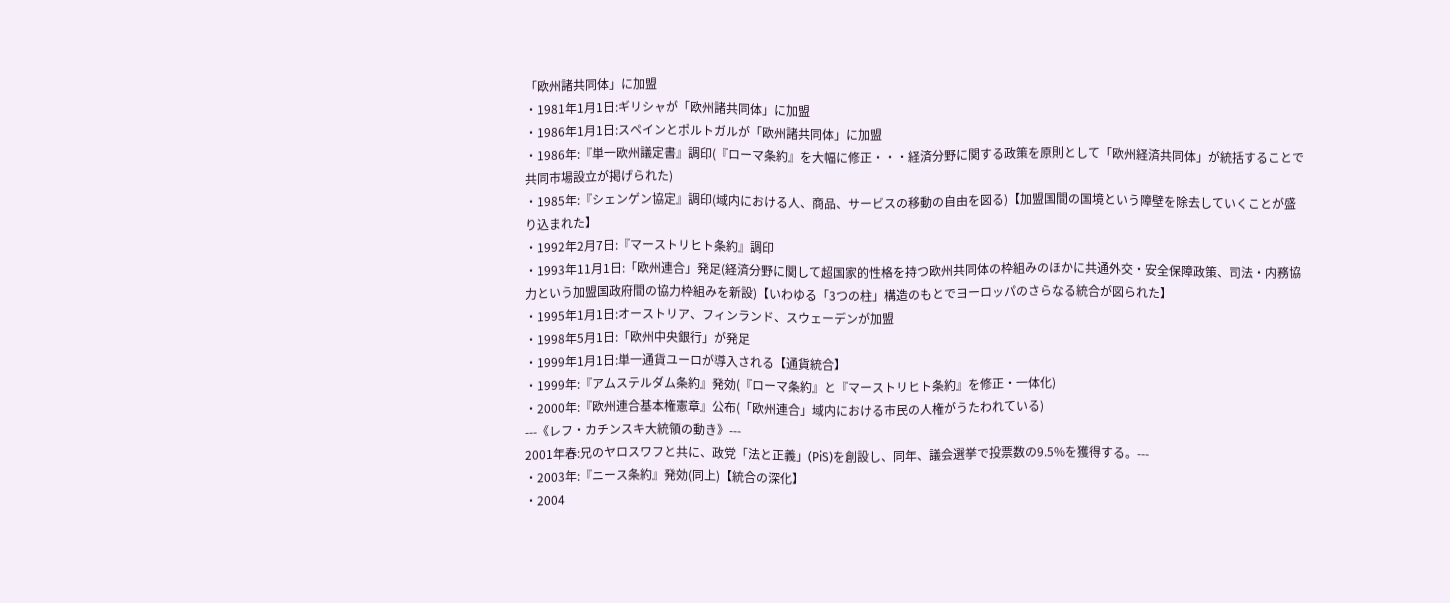「欧州諸共同体」に加盟
・1981年1月1日:ギリシャが「欧州諸共同体」に加盟
・1986年1月1日:スペインとポルトガルが「欧州諸共同体」に加盟
・1986年:『単一欧州議定書』調印(『ローマ条約』を大幅に修正・・・経済分野に関する政策を原則として「欧州経済共同体」が統括することで共同市場設立が掲げられた)
・1985年:『シェンゲン協定』調印(域内における人、商品、サービスの移動の自由を図る)【加盟国間の国境という障壁を除去していくことが盛り込まれた】
・1992年2月7日:『マーストリヒト条約』調印
・1993年11月1日:「欧州連合」発足(経済分野に関して超国家的性格を持つ欧州共同体の枠組みのほかに共通外交・安全保障政策、司法・内務協力という加盟国政府間の協力枠組みを新設)【いわゆる「3つの柱」構造のもとでヨーロッパのさらなる統合が図られた】
・1995年1月1日:オーストリア、フィンランド、スウェーデンが加盟
・1998年5月1日:「欧州中央銀行」が発足
・1999年1月1日:単一通貨ユーロが導入される【通貨統合】
・1999年:『アムステルダム条約』発効(『ローマ条約』と『マーストリヒト条約』を修正・一体化)
・2000年:『欧州連合基本権憲章』公布(「欧州連合」域内における市民の人権がうたわれている)
---《レフ・カチンスキ大統領の動き》---
2001年春:兄のヤロスワフと共に、政党「法と正義」(PiS)を創設し、同年、議会選挙で投票数の9.5%を獲得する。---
・2003年:『ニース条約』発効(同上)【統合の深化】
・2004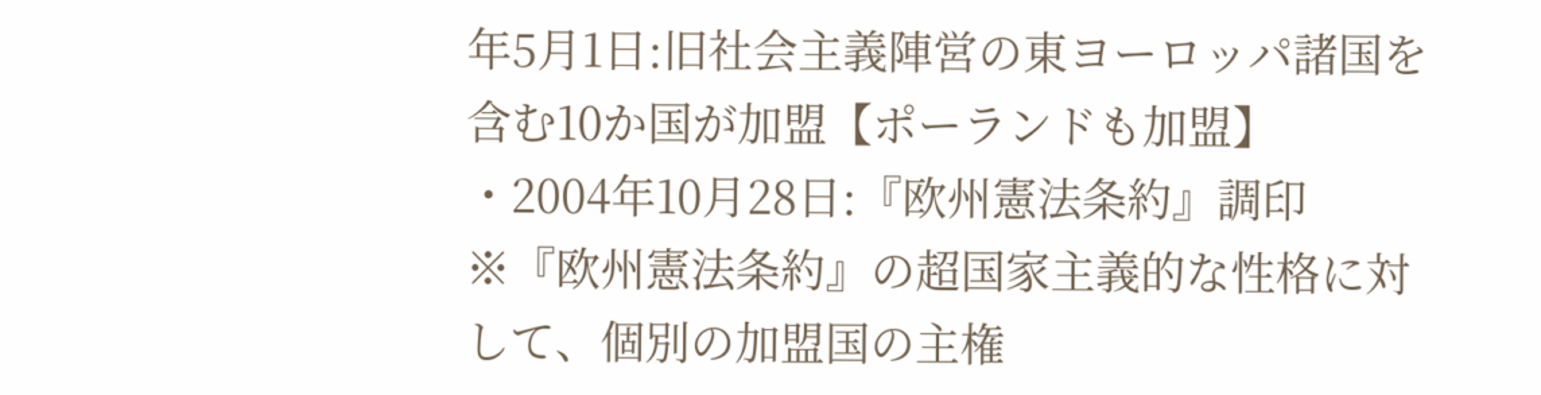年5月1日:旧社会主義陣営の東ヨーロッパ諸国を含む10か国が加盟【ポーランドも加盟】
・2004年10月28日:『欧州憲法条約』調印
※『欧州憲法条約』の超国家主義的な性格に対して、個別の加盟国の主権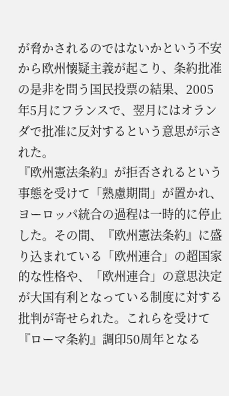が脅かされるのではないかという不安から欧州懐疑主義が起こり、条約批准の是非を問う国民投票の結果、2005年5月にフランスで、翌月にはオランダで批准に反対するという意思が示された。
『欧州憲法条約』が拒否されるという事態を受けて「熟慮期間」が置かれ、ヨーロッパ統合の過程は一時的に停止した。その間、『欧州憲法条約』に盛り込まれている「欧州連合」の超国家的な性格や、「欧州連合」の意思決定が大国有利となっている制度に対する批判が寄せられた。これらを受けて『ローマ条約』調印50周年となる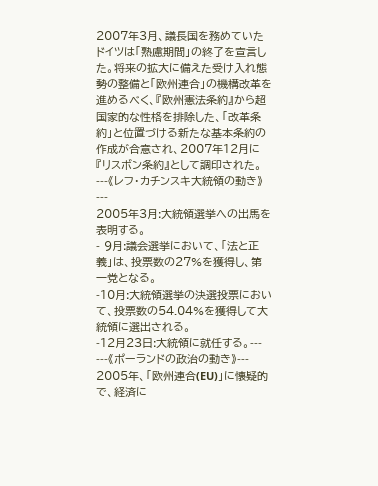2007年3月、議長国を務めていたドイツは「熟慮期間」の終了を宣言した。将来の拡大に備えた受け入れ態勢の整備と「欧州連合」の機構改革を進めるべく、『欧州憲法条約』から超国家的な性格を排除した、「改革条約」と位置づける新たな基本条約の作成が合意され、2007年12月に『リスボン条約』として調印された。
---《レフ・カチンスキ大統領の動き》---
2005年3月:大統領選挙への出馬を表明する。
- 9月:議会選挙において、「法と正義」は、投票数の27%を獲得し、第一党となる。
-10月:大統領選挙の決選投票において、投票数の54.04%を獲得して大統領に選出される。
-12月23日:大統領に就任する。---
---《ポーランドの政治の動き》---
2005年、「欧州連合(EU)」に懐疑的で、経済に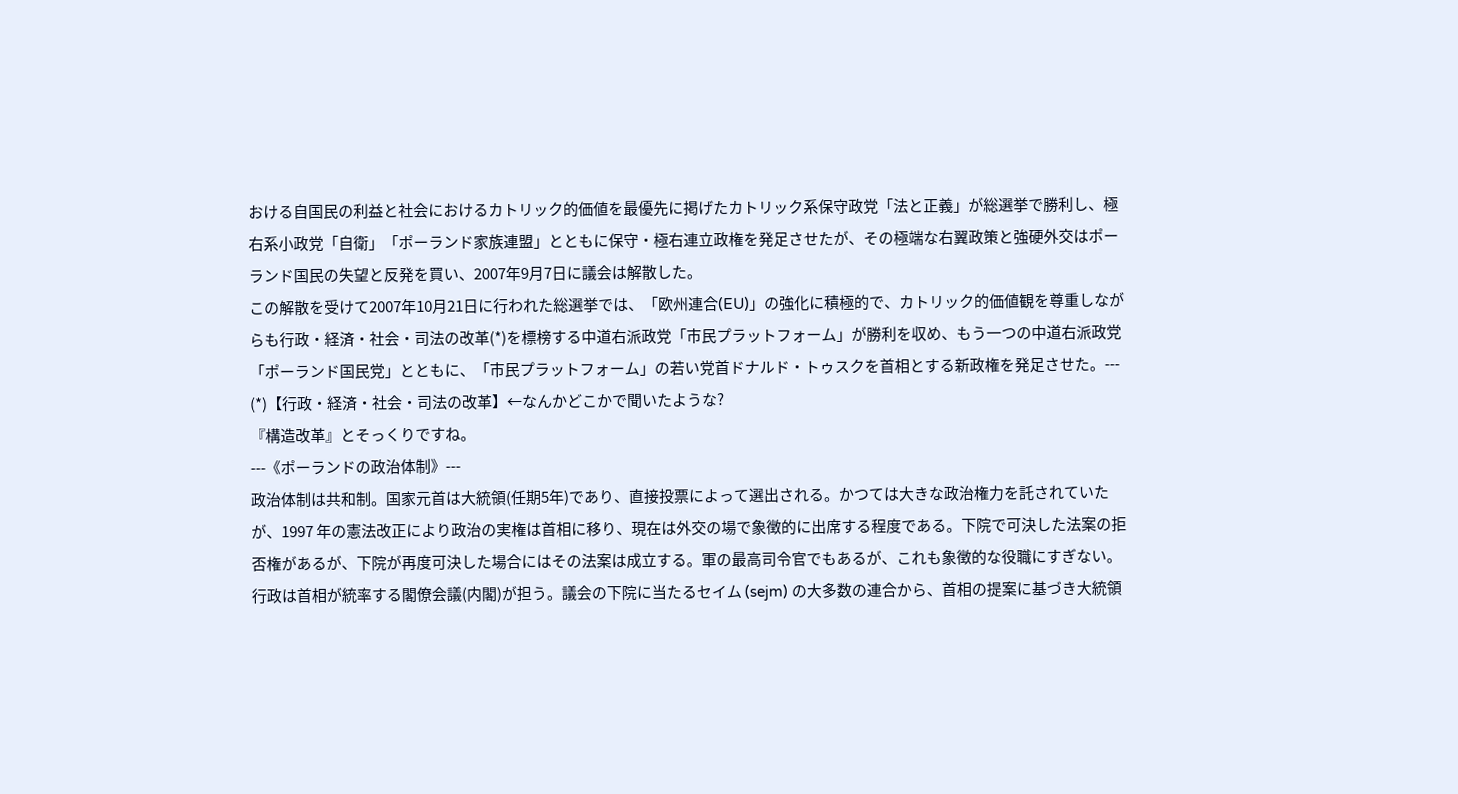おける自国民の利益と社会におけるカトリック的価値を最優先に掲げたカトリック系保守政党「法と正義」が総選挙で勝利し、極右系小政党「自衛」「ポーランド家族連盟」とともに保守・極右連立政権を発足させたが、その極端な右翼政策と強硬外交はポーランド国民の失望と反発を買い、2007年9月7日に議会は解散した。
この解散を受けて2007年10月21日に行われた総選挙では、「欧州連合(EU)」の強化に積極的で、カトリック的価値観を尊重しながらも行政・経済・社会・司法の改革(*)を標榜する中道右派政党「市民プラットフォーム」が勝利を収め、もう一つの中道右派政党「ポーランド国民党」とともに、「市民プラットフォーム」の若い党首ドナルド・トゥスクを首相とする新政権を発足させた。---
(*)【行政・経済・社会・司法の改革】←なんかどこかで聞いたような?
『構造改革』とそっくりですね。
---《ポーランドの政治体制》---
政治体制は共和制。国家元首は大統領(任期5年)であり、直接投票によって選出される。かつては大きな政治権力を託されていたが、1997 年の憲法改正により政治の実権は首相に移り、現在は外交の場で象徴的に出席する程度である。下院で可決した法案の拒否権があるが、下院が再度可決した場合にはその法案は成立する。軍の最高司令官でもあるが、これも象徴的な役職にすぎない。
行政は首相が統率する閣僚会議(内閣)が担う。議会の下院に当たるセイム (sejm) の大多数の連合から、首相の提案に基づき大統領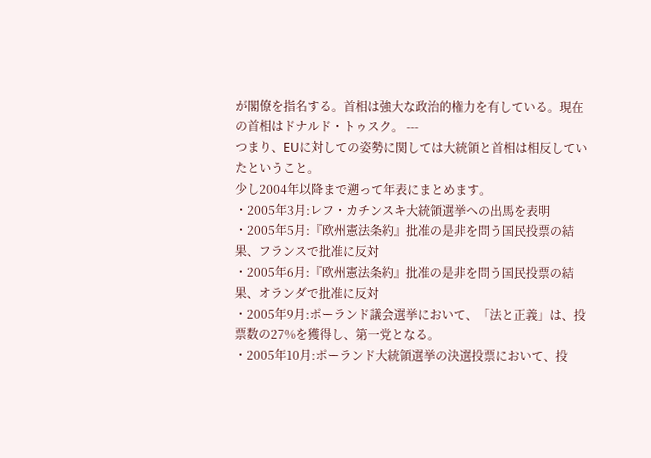が閣僚を指名する。首相は強大な政治的権力を有している。現在の首相はドナルド・トゥスク。 ---
つまり、EUに対しての姿勢に関しては大統領と首相は相反していたということ。
少し2004年以降まで遡って年表にまとめます。
・2005年3月:レフ・カチンスキ大統領選挙への出馬を表明
・2005年5月:『欧州憲法条約』批准の是非を問う国民投票の結果、フランスで批准に反対
・2005年6月:『欧州憲法条約』批准の是非を問う国民投票の結果、オランダで批准に反対
・2005年9月:ポーランド議会選挙において、「法と正義」は、投票数の27%を獲得し、第一党となる。
・2005年10月:ポーランド大統領選挙の決選投票において、投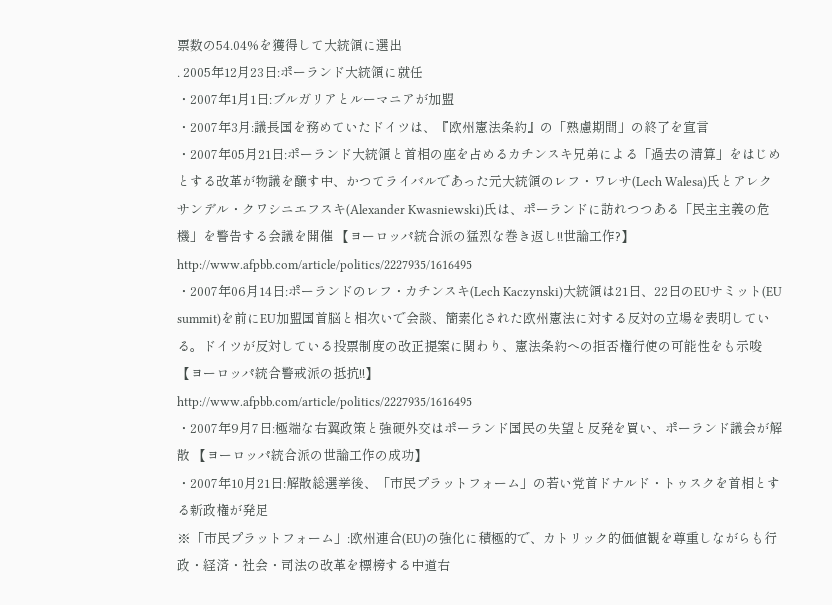票数の54.04%を獲得して大統領に選出
. 2005年12月23日:ポーランド大統領に就任
・2007年1月1日:ブルガリアとルーマニアが加盟
・2007年3月:議長国を務めていたドイツは、『欧州憲法条約』の「熟慮期間」の終了を宣言
・2007年05月21日:ポーランド大統領と首相の座を占めるカチンスキ兄弟による「過去の清算」をはじめとする改革が物議を醸す中、かつてライバルであった元大統領のレフ・ワレサ(Lech Walesa)氏とアレクサンデル・クワシニエフスキ(Alexander Kwasniewski)氏は、ポーランドに訪れつつある「民主主義の危機」を警告する会議を開催 【ヨーロッパ統合派の猛烈な巻き返し!!世論工作?】
http://www.afpbb.com/article/politics/2227935/1616495
・2007年06月14日:ポーランドのレフ・カチンスキ(Lech Kaczynski)大統領は21日、22日のEUサミット(EU summit)を前にEU加盟国首脳と相次いで会談、簡素化された欧州憲法に対する反対の立場を表明している。ドイツが反対している投票制度の改正提案に関わり、憲法条約への拒否権行使の可能性をも示唆 【ヨーロッパ統合警戒派の抵抗!!】
http://www.afpbb.com/article/politics/2227935/1616495
・2007年9月7日:極端な右翼政策と強硬外交はポーランド国民の失望と反発を買い、ポーランド議会が解散 【ヨーロッパ統合派の世論工作の成功】
・2007年10月21日:解散総選挙後、「市民プラットフォーム」の若い党首ドナルド・トゥスクを首相とする新政権が発足
※「市民プラットフォーム」:欧州連合(EU)の強化に積極的で、カトリック的価値観を尊重しながらも行政・経済・社会・司法の改革を標榜する中道右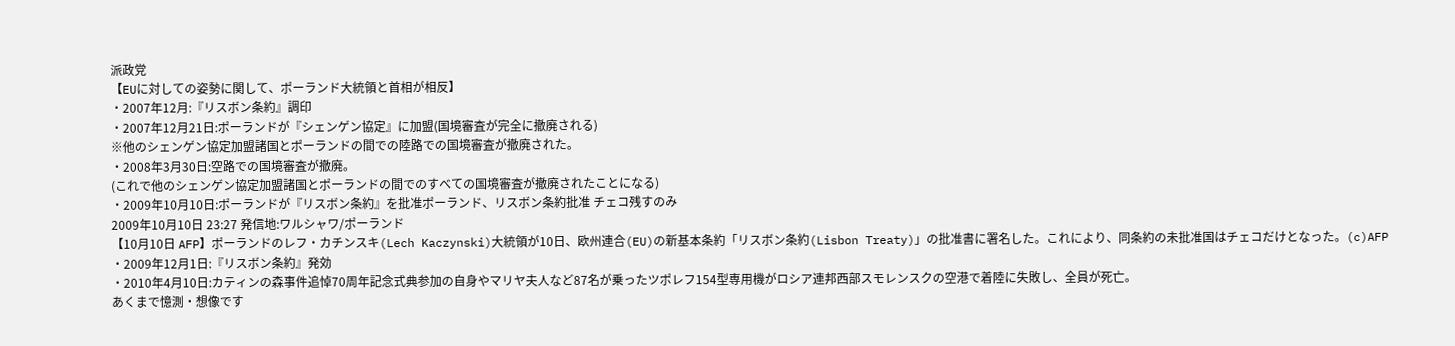派政党
【EUに対しての姿勢に関して、ポーランド大統領と首相が相反】
・2007年12月:『リスボン条約』調印
・2007年12月21日:ポーランドが『シェンゲン協定』に加盟(国境審査が完全に撤廃される)
※他のシェンゲン協定加盟諸国とポーランドの間での陸路での国境審査が撤廃された。
・2008年3月30日:空路での国境審査が撤廃。
(これで他のシェンゲン協定加盟諸国とポーランドの間でのすべての国境審査が撤廃されたことになる)
・2009年10月10日:ポーランドが『リスボン条約』を批准ポーランド、リスボン条約批准 チェコ残すのみ
2009年10月10日 23:27 発信地:ワルシャワ/ポーランド
【10月10日 AFP】ポーランドのレフ・カチンスキ(Lech Kaczynski)大統領が10日、欧州連合(EU)の新基本条約「リスボン条約(Lisbon Treaty)」の批准書に署名した。これにより、同条約の未批准国はチェコだけとなった。(c)AFP
・2009年12月1日:『リスボン条約』発効
・2010年4月10日:カティンの森事件追悼70周年記念式典参加の自身やマリヤ夫人など87名が乗ったツポレフ154型専用機がロシア連邦西部スモレンスクの空港で着陸に失敗し、全員が死亡。
あくまで憶測・想像です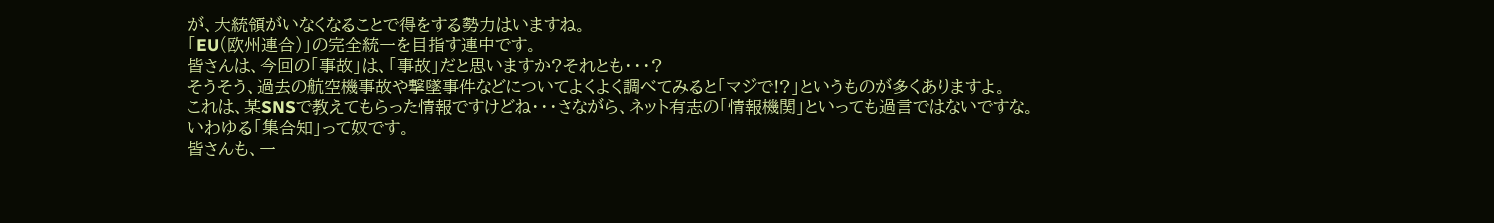が、大統領がいなくなることで得をする勢力はいますね。
「EU(欧州連合)」の完全統一を目指す連中です。
皆さんは、今回の「事故」は、「事故」だと思いますか?それとも・・・?
そうそう、過去の航空機事故や撃墜事件などについてよくよく調べてみると「マジで!?」というものが多くありますよ。
これは、某SNSで教えてもらった情報ですけどね・・・さながら、ネット有志の「情報機関」といっても過言ではないですな。
いわゆる「集合知」って奴です。
皆さんも、一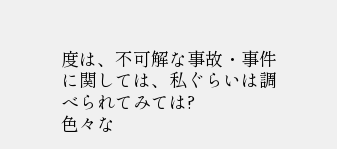度は、不可解な事故・事件に関しては、私ぐらいは調べられてみては?
色々な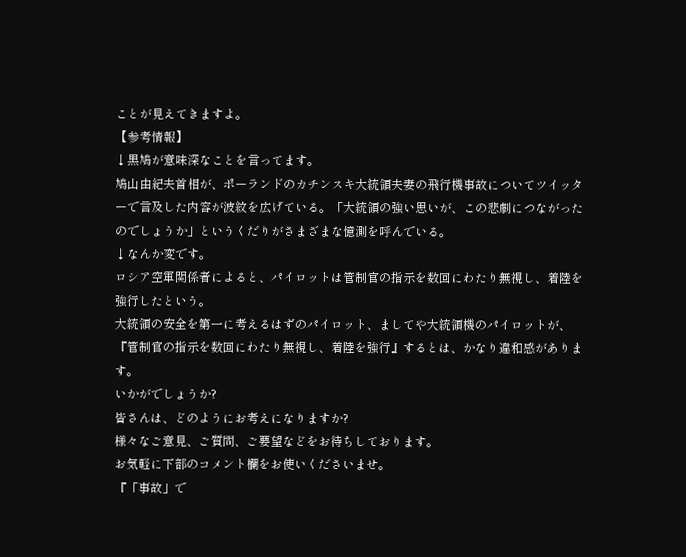ことが見えてきますよ。
【参考情報】
↓黒鳩が意味深なことを言ってます。
鳩山由紀夫首相が、ポーランドのカチンスキ大統領夫妻の飛行機事故についてツイッターで言及した内容が波紋を広げている。「大統領の強い思いが、この悲劇につながったのでしょうか」というくだりがさまざまな憶測を呼んでいる。
↓なんか変です。
ロシア空軍関係者によると、パイロットは管制官の指示を数回にわたり無視し、着陸を強行したという。
大統領の安全を第一に考えるはずのパイロット、ましてや大統領機のパイロットが、『管制官の指示を数回にわたり無視し、着陸を強行』するとは、かなり違和感があります。
いかがでしょうか?
皆さんは、どのようにお考えになりますか?
様々なご意見、ご質問、ご要望などをお待ちしております。
お気軽に下部のコメント欄をお使いくださいませ。
『「事故」で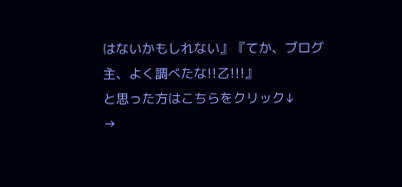はないかもしれない』『てか、ブログ主、よく調べたな!!乙!!!』
と思った方はこちらをクリック↓
→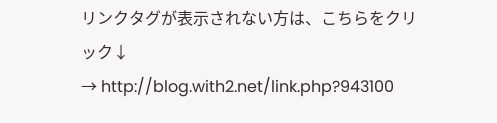リンクタグが表示されない方は、こちらをクリック↓
→ http://blog.with2.net/link.php?943100